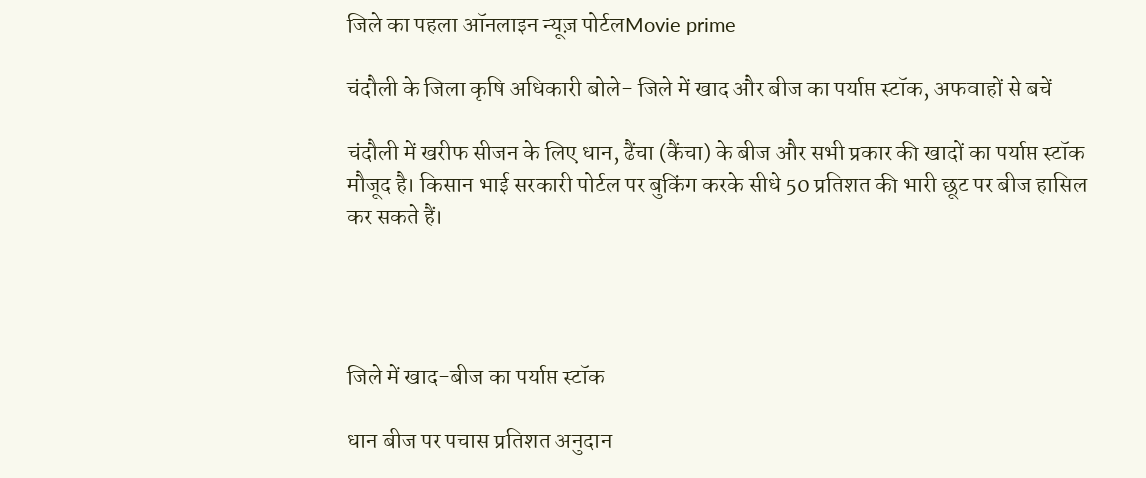जिले का पहला ऑनलाइन न्यूज़ पोर्टलMovie prime

चंदौली के जिला कृषि अधिकारी बोले- जिले में खाद और बीज का पर्याप्त स्टॉक, अफवाहों से बचें

चंदौली में खरीफ सीजन के लिए धान, ढैंचा (कैंचा) के बीज और सभी प्रकार की खादों का पर्याप्त स्टॉक मौजूद है। किसान भाई सरकारी पोर्टल पर बुकिंग करके सीधे 50 प्रतिशत की भारी छूट पर बीज हासिल कर सकते हैं।




जिले में खाद-बीज का पर्याप्त स्टॉक

धान बीज पर पचास प्रतिशत अनुदान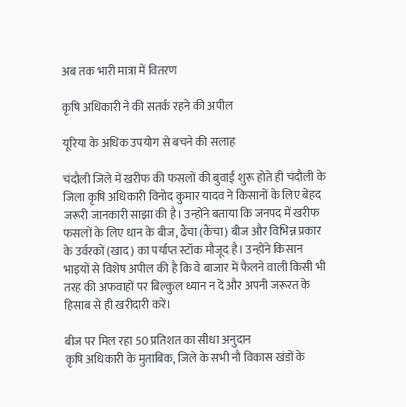अब तक भारी मात्रा में वितरण

कृषि अधिकारी ने की सतर्क रहने की अपील

यूरिया के अधिक उपयोग से बचने की सलाह

चंदौली जिले में खरीफ की फसलों की बुवाई शुरू होते ही चंदौली के जिला कृषि अधिकारी विनोद कुमार यादव ने किसानों के लिए बेहद जरूरी जानकारी साझा की है। उन्होंने बताया कि जनपद में खरीफ फसलों के लिए धान के बीज, ढैंचा (कैंचा) बीज और विभिन्न प्रकार के उर्वरकों (खाद) का पर्याप्त स्टॉक मौजूद है। उन्होंने किसान भाइयों से विशेष अपील की है कि वे बाजार में फैलने वाली किसी भी तरह की अफवाहों पर बिल्कुल ध्यान न दें और अपनी जरूरत के हिसाब से ही खरीदारी करें।

बीज पर मिल रहा 50 प्रतिशत का सीधा अनुदान
कृषि अधिकारी के मुताबिक, जिले के सभी नौ विकास खंडों के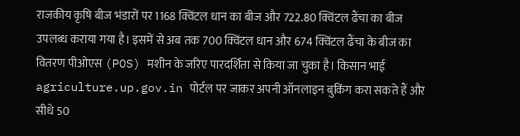राजकीय कृषि बीज भंडारों पर 1168 क्विंटल धान का बीज और 722.80 क्विंटल ढैंचा का बीज उपलब्ध कराया गया है। इसमें से अब तक 700 क्विंटल धान और 674 क्विंटल ढैंचा के बीज का वितरण पीओएस (POS) मशीन के जरिए पारदर्शिता से किया जा चुका है। किसान भाई agriculture.up.gov.in पोर्टल पर जाकर अपनी ऑनलाइन बुकिंग करा सकते हैं और सीधे 50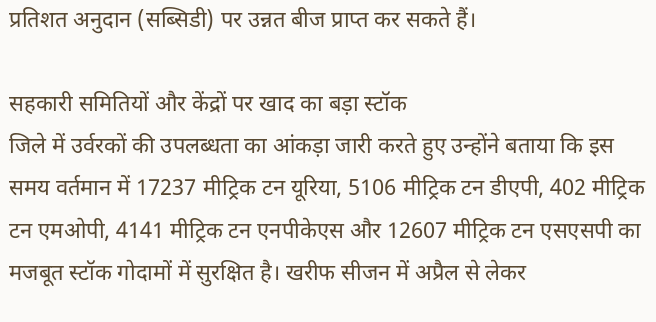प्रतिशत अनुदान (सब्सिडी) पर उन्नत बीज प्राप्त कर सकते हैं।

सहकारी समितियों और केंद्रों पर खाद का बड़ा स्टॉक
जिले में उर्वरकों की उपलब्धता का आंकड़ा जारी करते हुए उन्होंने बताया कि इस समय वर्तमान में 17237 मीट्रिक टन यूरिया, 5106 मीट्रिक टन डीएपी, 402 मीट्रिक टन एमओपी, 4141 मीट्रिक टन एनपीकेएस और 12607 मीट्रिक टन एसएसपी का मजबूत स्टॉक गोदामों में सुरक्षित है। खरीफ सीजन में अप्रैल से लेकर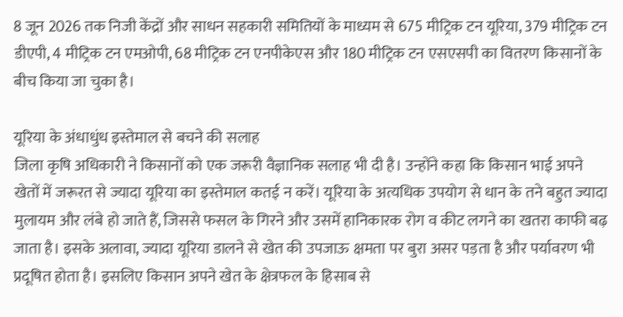8 जून 2026 तक निजी केंद्रों और साधन सहकारी समितियों के माध्यम से 675 मीट्रिक टन यूरिया, 379 मीट्रिक टन डीएपी, 4 मीट्रिक टन एमओपी, 68 मीट्रिक टन एनपीकेएस और 180 मीट्रिक टन एसएसपी का वितरण किसानों के बीच किया जा चुका है।

यूरिया के अंधाधुंध इस्तेमाल से बचने की सलाह
जिला कृषि अधिकारी ने किसानों को एक जरूरी वैज्ञानिक सलाह भी दी है। उन्होंने कहा कि किसान भाई अपने खेतों में जरूरत से ज्यादा यूरिया का इस्तेमाल कतई न करें। यूरिया के अत्यधिक उपयोग से धान के तने बहुत ज्यादा मुलायम और लंबे हो जाते हैं, जिससे फसल के गिरने और उसमें हानिकारक रोग व कीट लगने का खतरा काफी बढ़ जाता है। इसके अलावा, ज्यादा यूरिया डालने से खेत की उपजाऊ क्षमता पर बुरा असर पड़ता है और पर्यावरण भी प्रदूषित होता है। इसलिए किसान अपने खेत के क्षेत्रफल के हिसाब से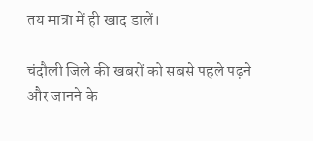तय मात्रा में ही खाद डालें।

चंदौली जिले की खबरों को सबसे पहले पढ़ने और जानने के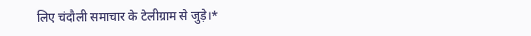लिए चंदौली समाचार के टेलीग्राम से जुड़े।*